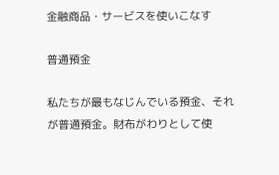金融商品・サービスを使いこなす

普通預金

私たちが最もなじんでいる預金、それが普通預金。財布がわりとして使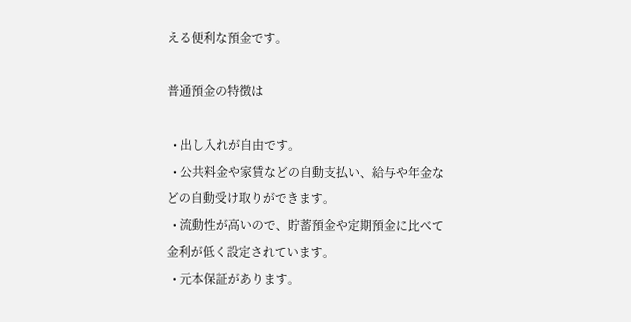える便利な預金です。

普通預金の特徴は

  • 出し入れが自由です。
  • 公共料金や家賃などの自動支払い、給与や年金などの自動受け取りができます。
  • 流動性が高いので、貯蓄預金や定期預金に比べて金利が低く設定されています。
  • 元本保証があります。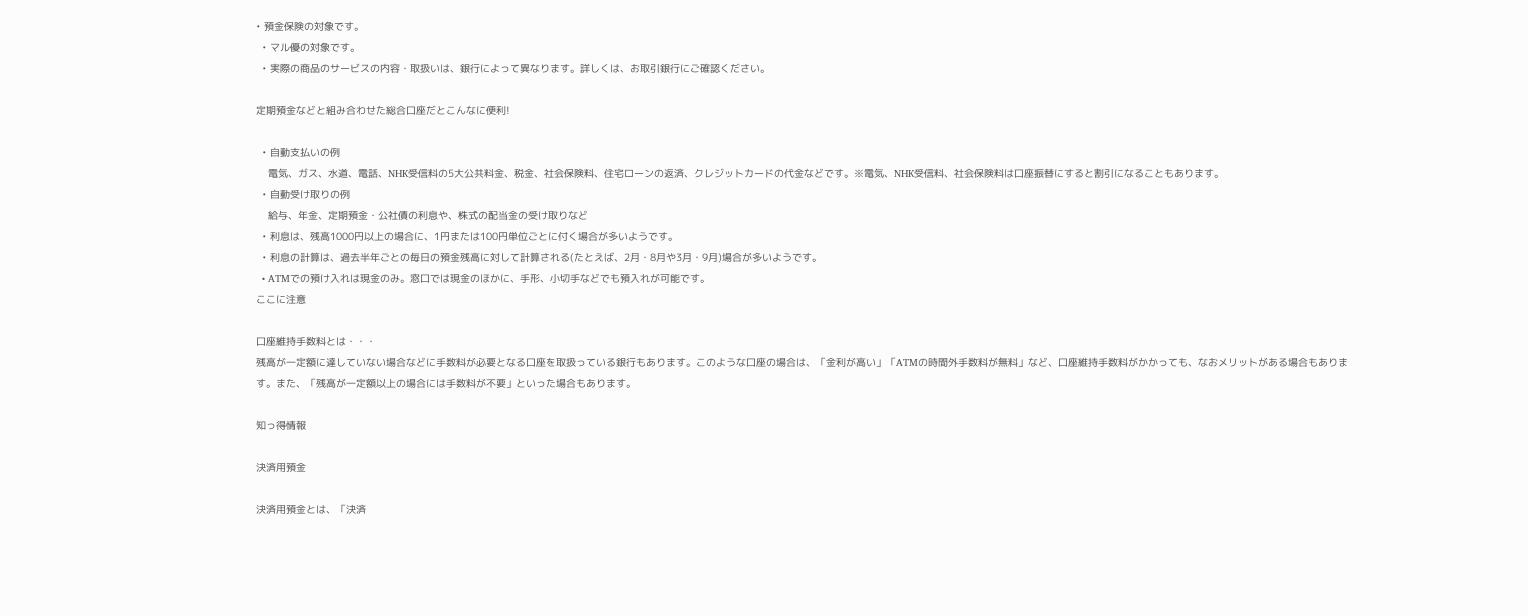• 預金保険の対象です。
  • マル優の対象です。
  • 実際の商品のサービスの内容・取扱いは、銀行によって異なります。詳しくは、お取引銀行にご確認ください。

定期預金などと組み合わせた総合口座だとこんなに便利!

  • 自動支払いの例
    電気、ガス、水道、電話、NHK受信料の5大公共料金、税金、社会保険料、住宅ローンの返済、クレジットカードの代金などです。※電気、NHK受信料、社会保険料は口座振替にすると割引になることもあります。
  • 自動受け取りの例
    給与、年金、定期預金・公社債の利息や、株式の配当金の受け取りなど
  • 利息は、残高1000円以上の場合に、1円または100円単位ごとに付く場合が多いようです。
  • 利息の計算は、過去半年ごとの毎日の預金残高に対して計算される(たとえば、2月・8月や3月・9月)場合が多いようです。
  • ATMでの預け入れは現金のみ。窓口では現金のほかに、手形、小切手などでも預入れが可能です。
ここに注意

口座維持手数料とは・・・
残高が一定額に達していない場合などに手数料が必要となる口座を取扱っている銀行もあります。このような口座の場合は、「金利が高い」「ATMの時間外手数料が無料」など、口座維持手数料がかかっても、なおメリットがある場合もあります。また、「残高が一定額以上の場合には手数料が不要」といった場合もあります。

知っ得情報

決済用預金

決済用預金とは、「決済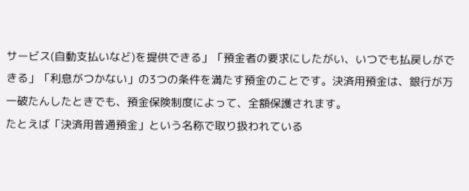サービス(自動支払いなど)を提供できる」「預金者の要求にしたがい、いつでも払戻しができる」「利息がつかない」の3つの条件を満たす預金のことです。決済用預金は、銀行が万一破たんしたときでも、預金保険制度によって、全額保護されます。
たとえば「決済用普通預金」という名称で取り扱われている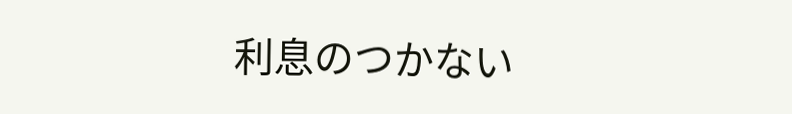利息のつかない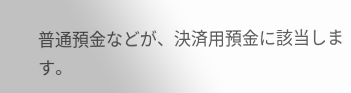普通預金などが、決済用預金に該当します。